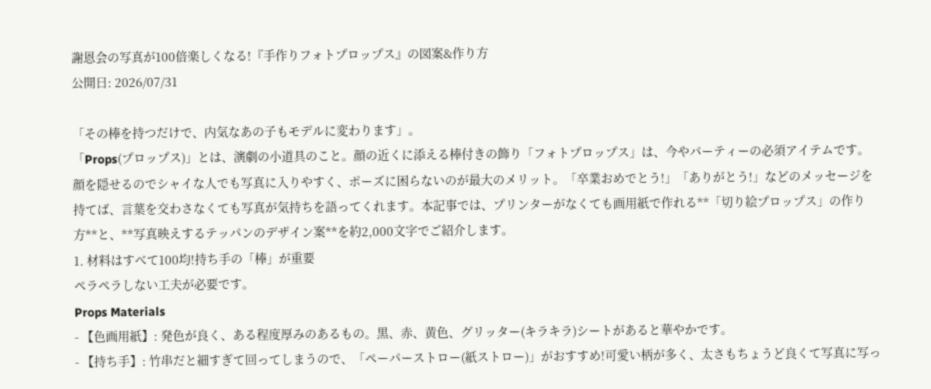謝恩会の写真が100倍楽しくなる!『手作りフォトプロップス』の図案&作り方
公開日: 2026/07/31

「その棒を持つだけで、内気なあの子もモデルに変わります」。
「Props(プロップス)」とは、演劇の小道具のこと。顔の近くに添える棒付きの飾り「フォトプロップス」は、今やパーティーの必須アイテムです。
顔を隠せるのでシャイな人でも写真に入りやすく、ポーズに困らないのが最大のメリット。「卒業おめでとう!」「ありがとう!」などのメッセージを持てば、言葉を交わさなくても写真が気持ちを語ってくれます。本記事では、プリンターがなくても画用紙で作れる**「切り絵プロップス」の作り方**と、**写真映えするテッパンのデザイン案**を約2,000文字でご紹介します。
1. 材料はすべて100均!持ち手の「棒」が重要
ペラペラしない工夫が必要です。
Props Materials
- 【色画用紙】: 発色が良く、ある程度厚みのあるもの。黒、赤、黄色、グリッター(キラキラ)シートがあると華やかです。
- 【持ち手】: 竹串だと細すぎて回ってしまうので、「ペーパーストロー(紙ストロー)」がおすすめ!可愛い柄が多く、太さもちょうど良くて写真に写っ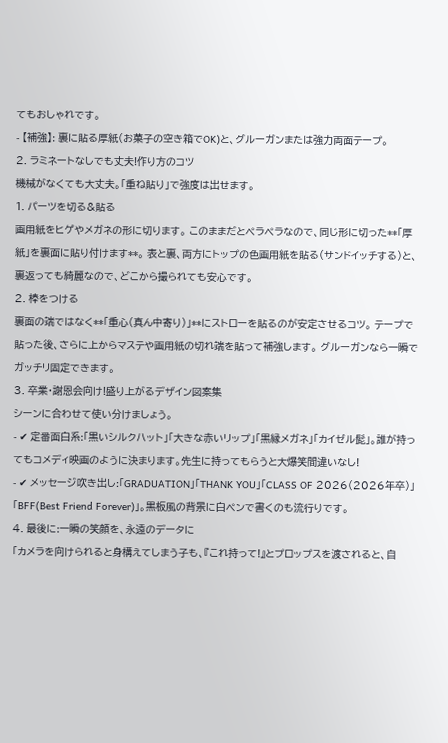てもおしゃれです。
- 【補強】: 裏に貼る厚紙(お菓子の空き箱でOK)と、グルーガンまたは強力両面テープ。
2. ラミネートなしでも丈夫!作り方のコツ
機械がなくても大丈夫。「重ね貼り」で強度は出せます。
1. パーツを切る&貼る
画用紙をヒゲやメガネの形に切ります。 このままだとペラペラなので、同じ形に切った**「厚紙」を裏面に貼り付けます**。 表と裏、両方にトップの色画用紙を貼る(サンドイッチする)と、裏返っても綺麗なので、どこから撮られても安心です。
2. 棒をつける
裏面の端ではなく**「重心(真ん中寄り)」**にストローを貼るのが安定させるコツ。 テープで貼った後、さらに上からマステや画用紙の切れ端を貼って補強します。 グルーガンなら一瞬でガッチリ固定できます。
3. 卒業・謝恩会向け!盛り上がるデザイン図案集
シーンに合わせて使い分けましょう。
- ✔ 定番面白系:「黒いシルクハット」「大きな赤いリップ」「黒縁メガネ」「カイゼル髭」。誰が持ってもコメディ映画のように決まります。先生に持ってもらうと大爆笑間違いなし!
- ✔ メッセージ吹き出し:「GRADUATION」「THANK YOU」「CLASS OF 2026(2026年卒)」「BFF(Best Friend Forever)」。黒板風の背景に白ペンで書くのも流行りです。
4. 最後に:一瞬の笑顔を、永遠のデータに
「カメラを向けられると身構えてしまう子も、『これ持って!』とプロップスを渡されると、自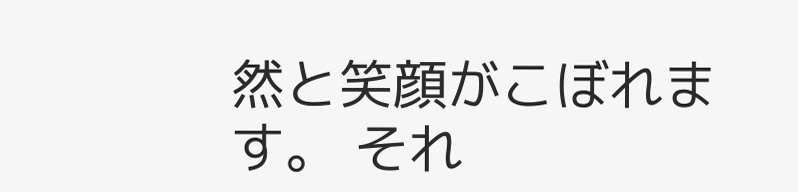然と笑顔がこぼれます。 それ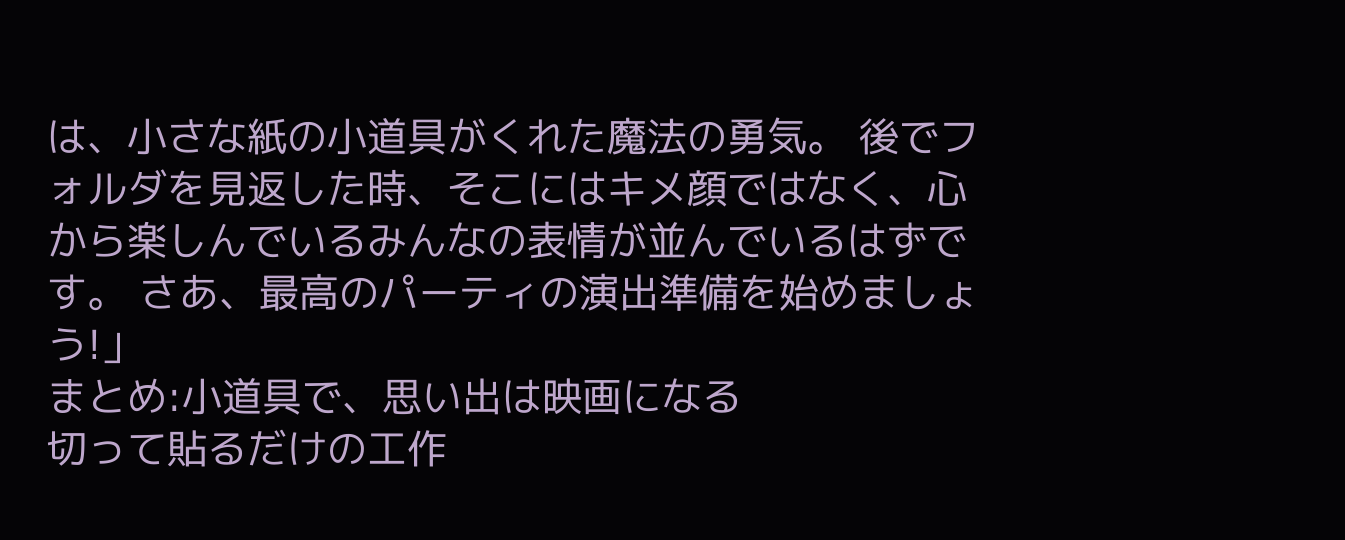は、小さな紙の小道具がくれた魔法の勇気。 後でフォルダを見返した時、そこにはキメ顔ではなく、心から楽しんでいるみんなの表情が並んでいるはずです。 さあ、最高のパーティの演出準備を始めましょう!」
まとめ:小道具で、思い出は映画になる
切って貼るだけの工作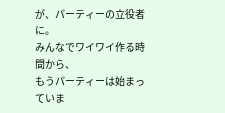が、パーティーの立役者に。
みんなでワイワイ作る時間から、
もうパーティーは始まっていま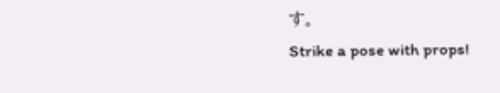す。
Strike a pose with props!